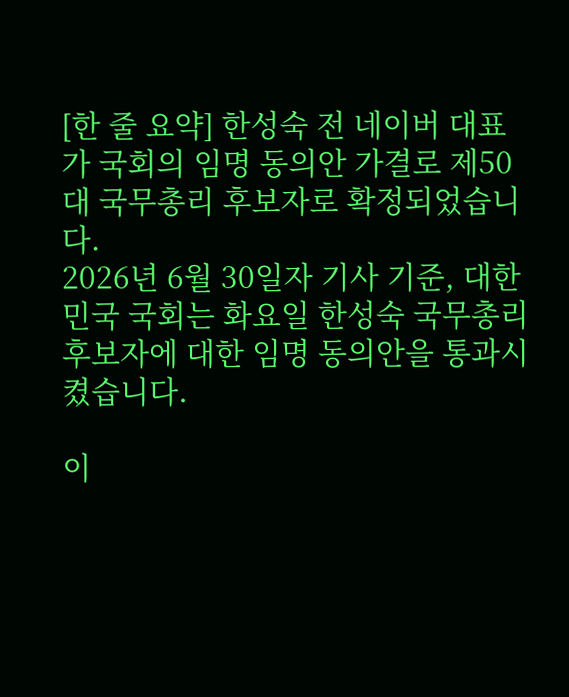[한 줄 요약] 한성숙 전 네이버 대표가 국회의 임명 동의안 가결로 제50대 국무총리 후보자로 확정되었습니다.
2026년 6월 30일자 기사 기준, 대한민국 국회는 화요일 한성숙 국무총리 후보자에 대한 임명 동의안을 통과시켰습니다.

이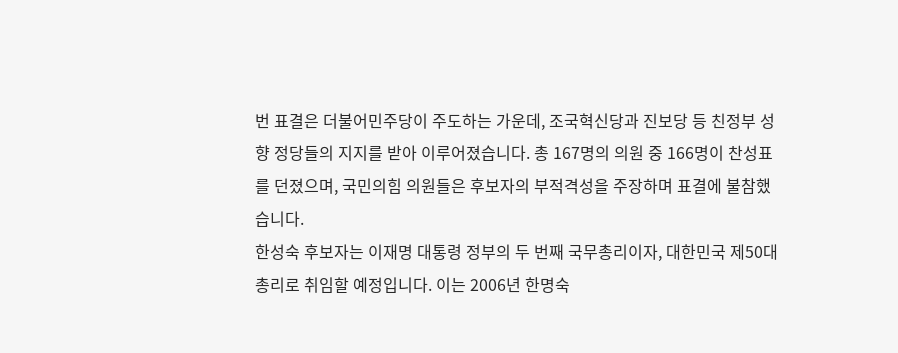번 표결은 더불어민주당이 주도하는 가운데, 조국혁신당과 진보당 등 친정부 성향 정당들의 지지를 받아 이루어졌습니다. 총 167명의 의원 중 166명이 찬성표를 던졌으며, 국민의힘 의원들은 후보자의 부적격성을 주장하며 표결에 불참했습니다.
한성숙 후보자는 이재명 대통령 정부의 두 번째 국무총리이자, 대한민국 제50대 총리로 취임할 예정입니다. 이는 2006년 한명숙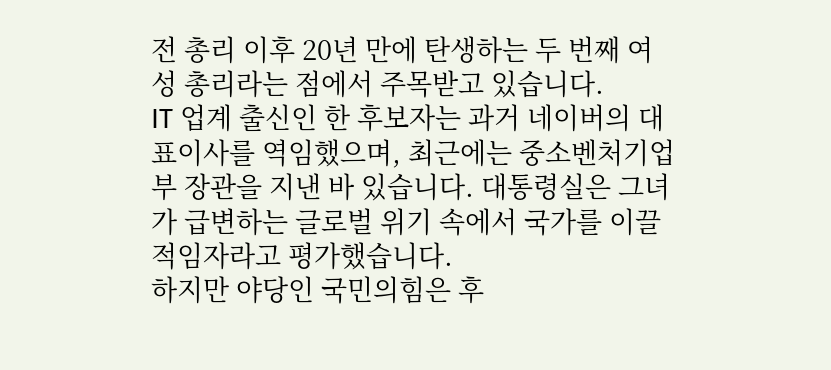전 총리 이후 20년 만에 탄생하는 두 번째 여성 총리라는 점에서 주목받고 있습니다.
IT 업계 출신인 한 후보자는 과거 네이버의 대표이사를 역임했으며, 최근에는 중소벤처기업부 장관을 지낸 바 있습니다. 대통령실은 그녀가 급변하는 글로벌 위기 속에서 국가를 이끌 적임자라고 평가했습니다.
하지만 야당인 국민의힘은 후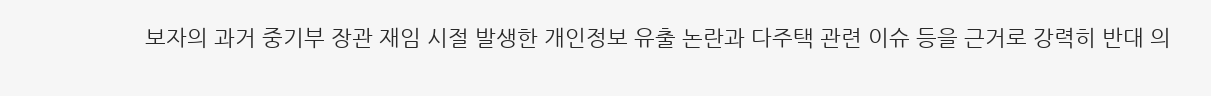보자의 과거 중기부 장관 재임 시절 발생한 개인정보 유출 논란과 다주택 관련 이슈 등을 근거로 강력히 반대 의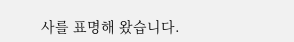사를 표명해 왔습니다.